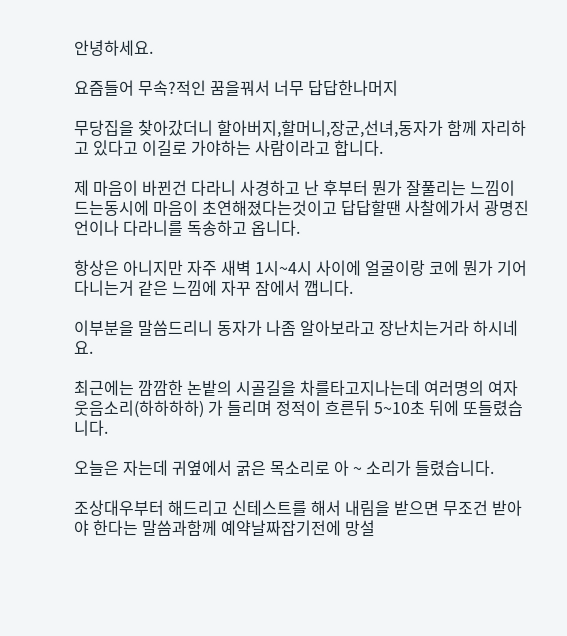안녕하세요.

요즘들어 무속?적인 꿈을꿔서 너무 답답한나머지

무당집을 찾아갔더니 할아버지,할머니,장군,선녀,동자가 함께 자리하고 있다고 이길로 가야하는 사람이라고 합니다.

제 마음이 바뀐건 다라니 사경하고 난 후부터 뭔가 잘풀리는 느낌이 드는동시에 마음이 초연해졌다는것이고 답답할땐 사찰에가서 광명진언이나 다라니를 독송하고 옵니다.

항상은 아니지만 자주 새벽 1시~4시 사이에 얼굴이랑 코에 뭔가 기어다니는거 같은 느낌에 자꾸 잠에서 깹니다.

이부분을 말씀드리니 동자가 나좀 알아보라고 장난치는거라 하시네요.

최근에는 깜깜한 논밭의 시골길을 차를타고지나는데 여러명의 여자 웃음소리(하하하하) 가 들리며 정적이 흐른뒤 5~10초 뒤에 또들렸습니다.

오늘은 자는데 귀옆에서 굵은 목소리로 아 ~ 소리가 들렸습니다.

조상대우부터 해드리고 신테스트를 해서 내림을 받으면 무조건 받아야 한다는 말씀과함께 예약날짜잡기전에 망설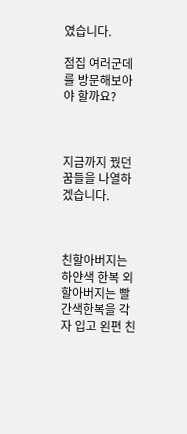였습니다.

점집 여러군데를 방문해보아야 할까요?



지금까지 꿨던 꿈들을 나열하겠습니다.



친할아버지는 하얀색 한복 외할아버지는 빨간색한복을 각자 입고 왼편 친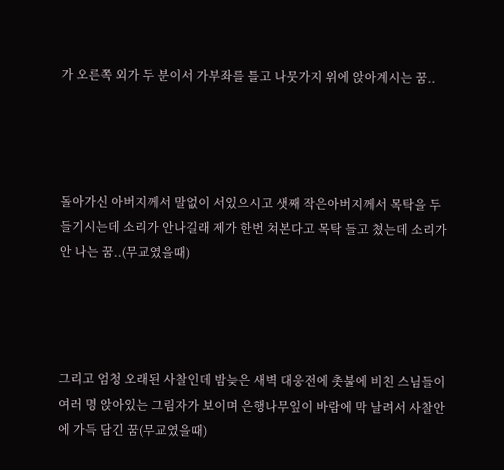가 오른쪽 외가 두 분이서 가부좌를 틀고 나뭇가지 위에 앉아계시는 꿈..




돌아가신 아버지께서 말없이 서있으시고 샛째 작은아버지께서 목탁을 두들기시는데 소리가 안나길래 제가 한번 쳐본다고 목탁 들고 쳤는데 소리가 안 나는 꿈..(무교였을때)




그리고 엄청 오래된 사찰인데 밤늦은 새벽 대웅전에 촛불에 비친 스님들이 여러 명 앉아있는 그림자가 보이며 은행나무잎이 바람에 막 날려서 사찰안에 가득 담긴 꿈(무교였을때)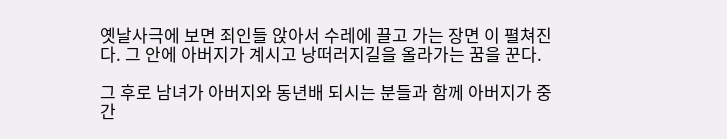옛날사극에 보면 죄인들 앉아서 수레에 끌고 가는 장면 이 펼쳐진다. 그 안에 아버지가 계시고 낭떠러지길을 올라가는 꿈을 꾼다.

그 후로 남녀가 아버지와 동년배 되시는 분들과 함께 아버지가 중간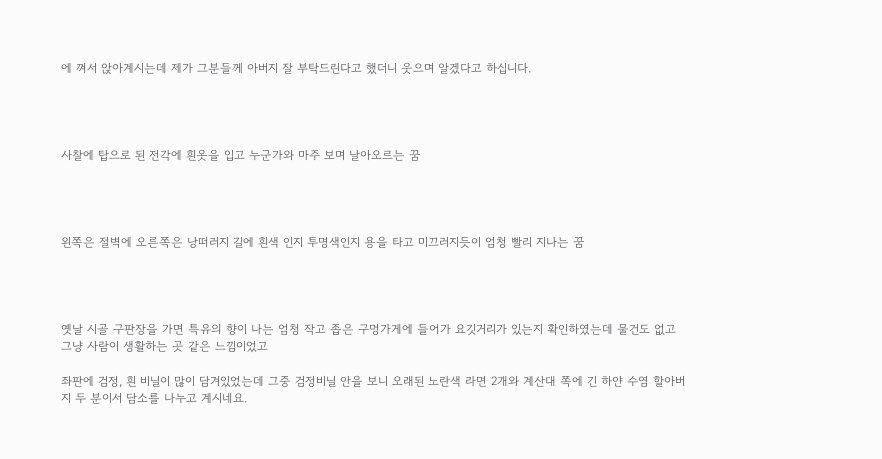에 껴서 앉아계시는데 제가 그분들께 아버지 잘 부탁드린다고 했더니 웃으며 알겠다고 하십니다.




사찰에 탑으로 된 전각에 흰옷을 입고 누군가와 마주 보며 날아오르는 꿈




왼쪽은 절벽에 오른쪽은 낭떠러지 길에 흰색 인지 투명색인지 용을 타고 미끄러지듯이 엄청 빨리 지나는 꿈




옛날 시골 구판장을 가면 특유의 향이 나는 엄청 작고 좁은 구멍가게에 들어가 요깃거리가 있는지 확인하였는데 물건도 없고 그냥 사람이 생활하는 곳 같은 느낌이었고

좌판에 검정, 흰 비닐이 많이 담겨있었는데 그중 검정비닐 안을 보니 오래된 노란색 라면 2개와 계산대 쪽에 긴 하얀 수염 할아버지 두 분이서 담소를 나누고 계시네요.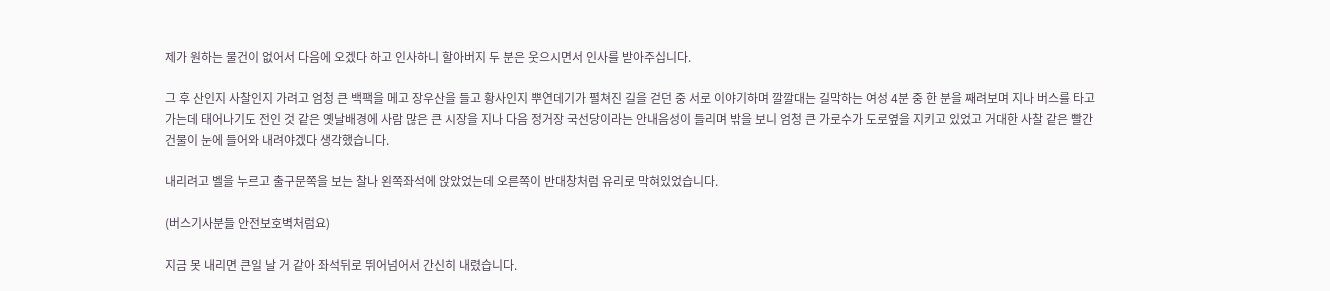제가 원하는 물건이 없어서 다음에 오겠다 하고 인사하니 할아버지 두 분은 웃으시면서 인사를 받아주십니다.

그 후 산인지 사찰인지 가려고 엄청 큰 백팩을 메고 장우산을 들고 황사인지 뿌연데기가 펼쳐진 길을 걷던 중 서로 이야기하며 깔깔대는 길막하는 여성 4분 중 한 분을 째려보며 지나 버스를 타고 가는데 태어나기도 전인 것 같은 옛날배경에 사람 많은 큰 시장을 지나 다음 정거장 국선당이라는 안내음성이 들리며 밖을 보니 엄청 큰 가로수가 도로옆을 지키고 있었고 거대한 사찰 같은 빨간 건물이 눈에 들어와 내려야겠다 생각했습니다.

내리려고 벨을 누르고 출구문쪽을 보는 찰나 왼쪽좌석에 앉았었는데 오른쪽이 반대창처럼 유리로 막혀있었습니다.

(버스기사분들 안전보호벽처럼요)

지금 못 내리면 큰일 날 거 같아 좌석뒤로 뛰어넘어서 간신히 내렸습니다.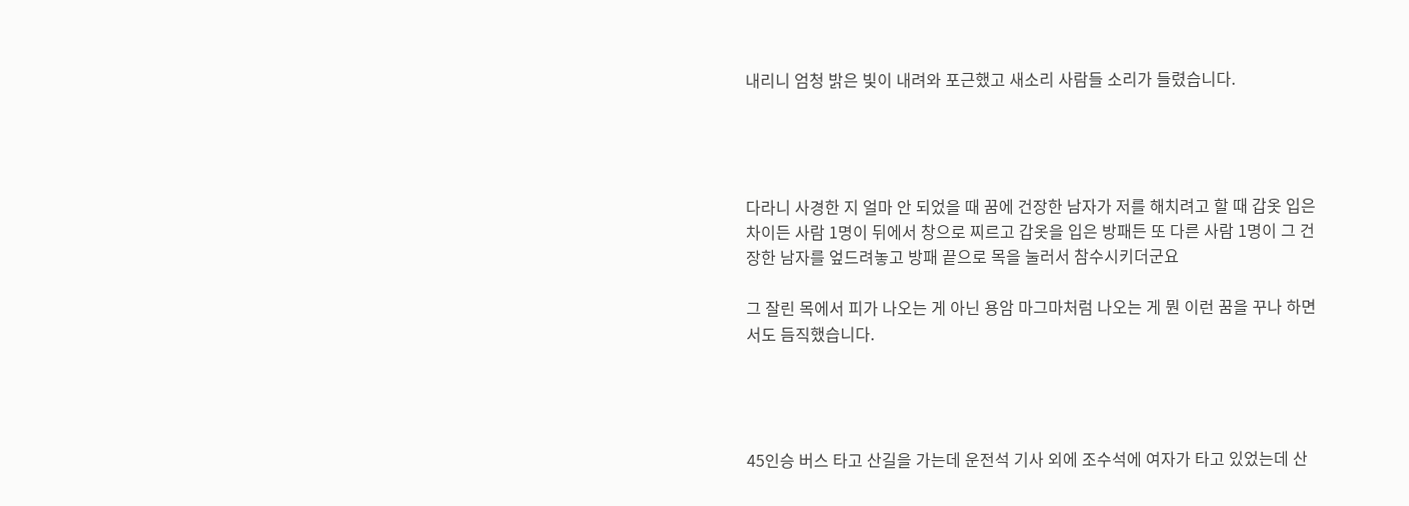내리니 엄청 밝은 빛이 내려와 포근했고 새소리 사람들 소리가 들렸습니다.




다라니 사경한 지 얼마 안 되었을 때 꿈에 건장한 남자가 저를 해치려고 할 때 갑옷 입은 차이든 사람 1명이 뒤에서 창으로 찌르고 갑옷을 입은 방패든 또 다른 사람 1명이 그 건장한 남자를 엎드려놓고 방패 끝으로 목을 눌러서 참수시키더군요

그 잘린 목에서 피가 나오는 게 아닌 용암 마그마처럼 나오는 게 뭔 이런 꿈을 꾸나 하면서도 듬직했습니다.




45인승 버스 타고 산길을 가는데 운전석 기사 외에 조수석에 여자가 타고 있었는데 산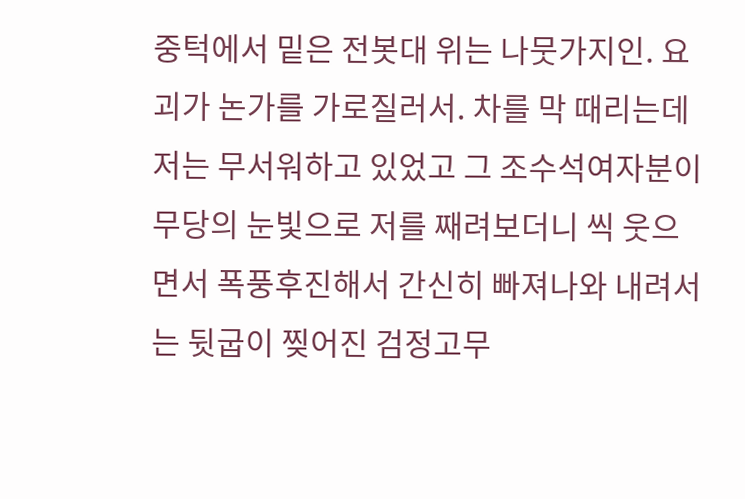중턱에서 밑은 전봇대 위는 나뭇가지인. 요괴가 논가를 가로질러서. 차를 막 때리는데 저는 무서워하고 있었고 그 조수석여자분이 무당의 눈빛으로 저를 째려보더니 씩 웃으면서 폭풍후진해서 간신히 빠져나와 내려서는 뒷굽이 찢어진 검정고무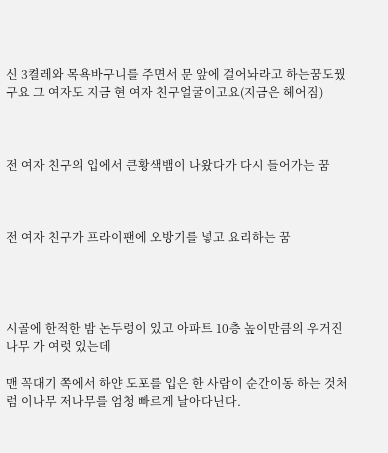신 3켤레와 목욕바구니를 주면서 문 앞에 걸어놔라고 하는꿈도꿨구요 그 여자도 지금 현 여자 친구얼굴이고요(지금은 헤어짐)



전 여자 친구의 입에서 큰황색뱀이 나왔다가 다시 들어가는 꿈



전 여자 친구가 프라이팬에 오방기를 넣고 요리하는 꿈




시골에 한적한 밤 논두렁이 있고 아파트 10층 높이만큼의 우거진 나무 가 여럿 있는데

맨 꼭대기 쪽에서 하얀 도포를 입은 한 사람이 순간이동 하는 것처럼 이나무 저나무를 엄청 빠르게 날아다닌다.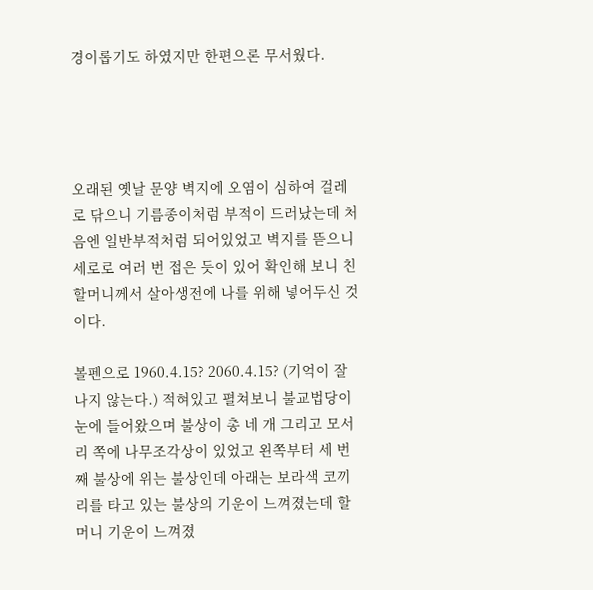경이롭기도 하였지만 한편으론 무서웠다.




오래된 옛날 문양 벽지에 오염이 심하여 걸레로 닦으니 기름종이처럼 부적이 드러났는데 처음엔 일반부적처럼 되어있었고 벽지를 뜯으니 세로로 여러 번 접은 듯이 있어 확인해 보니 친할머니께서 살아생전에 나를 위해 넣어두신 것이다.

볼펜으로 1960.4.15? 2060.4.15? (기억이 잘 나지 않는다.) 적혀있고 펼쳐보니 불교법당이 눈에 들어왔으며 불상이 총 네 개 그리고 모서리 쪽에 나무조각상이 있었고 왼쪽부터 세 번째 불상에 위는 불상인데 아래는 보라색 코끼리를 타고 있는 불상의 기운이 느껴졌는데 할머니 기운이 느껴졌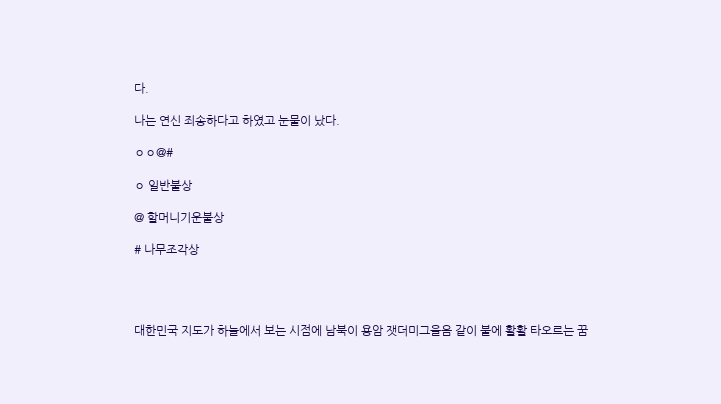다.

나는 연신 죄송하다고 하였고 눈물이 났다.

ㅇㅇ@#

ㅇ 일반불상

@ 할머니기운불상

# 나무조각상




대한민국 지도가 하늘에서 보는 시점에 남북이 용암 잿더미그을음 같이 불에 활활 타오르는 꿈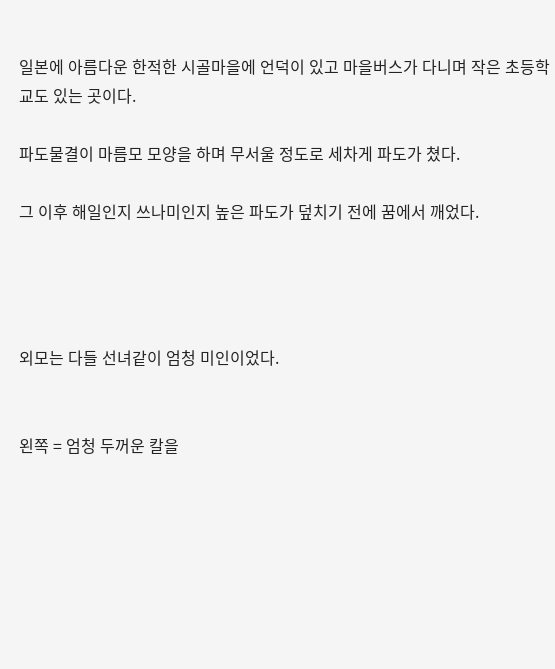일본에 아름다운 한적한 시골마을에 언덕이 있고 마을버스가 다니며 작은 초등학교도 있는 곳이다.

파도물결이 마름모 모양을 하며 무서울 정도로 세차게 파도가 쳤다.

그 이후 해일인지 쓰나미인지 높은 파도가 덮치기 전에 꿈에서 깨었다.




외모는 다들 선녀같이 엄청 미인이었다.


왼쪽 = 엄청 두꺼운 칼을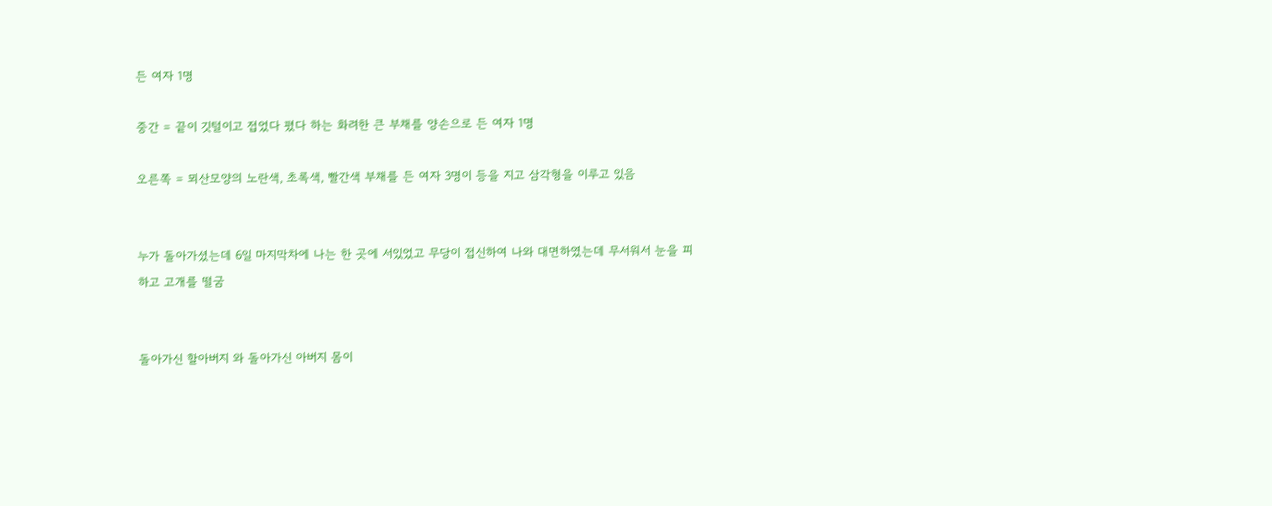든 여자 1명

중간 = 끝이 깃털이고 접었다 폈다 하는 화려한 큰 부채를 양손으로 든 여자 1명

오른쪽 = 뫼산모양의 노란색, 초록색, 빨간색 부채를 든 여자 3명이 등을 지고 삼각형을 이루고 있음


누가 돌아가셨는데 6일 마지막차에 나는 한 곳에 서있었고 무당이 접신하여 나와 대면하였는데 무서워서 눈을 피하고 고개를 떨굼


돌아가신 할아버지 와 돌아가신 아버지 몸이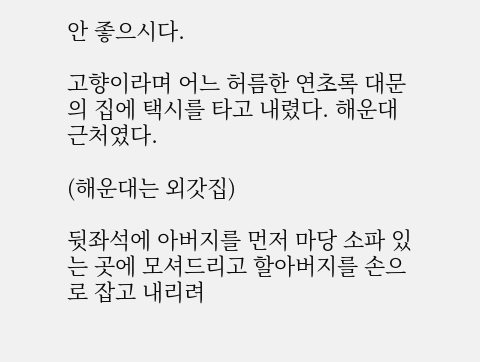안 좋으시다.

고향이라며 어느 허름한 연초록 대문의 집에 택시를 타고 내렸다. 해운대 근처였다.

(해운대는 외갓집)

뒷좌석에 아버지를 먼저 마당 소파 있는 곳에 모셔드리고 할아버지를 손으로 잡고 내리려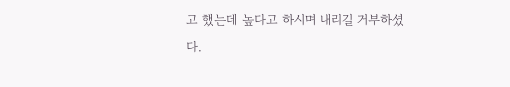고 했는데 높다고 하시며 내리길 거부하셨다.